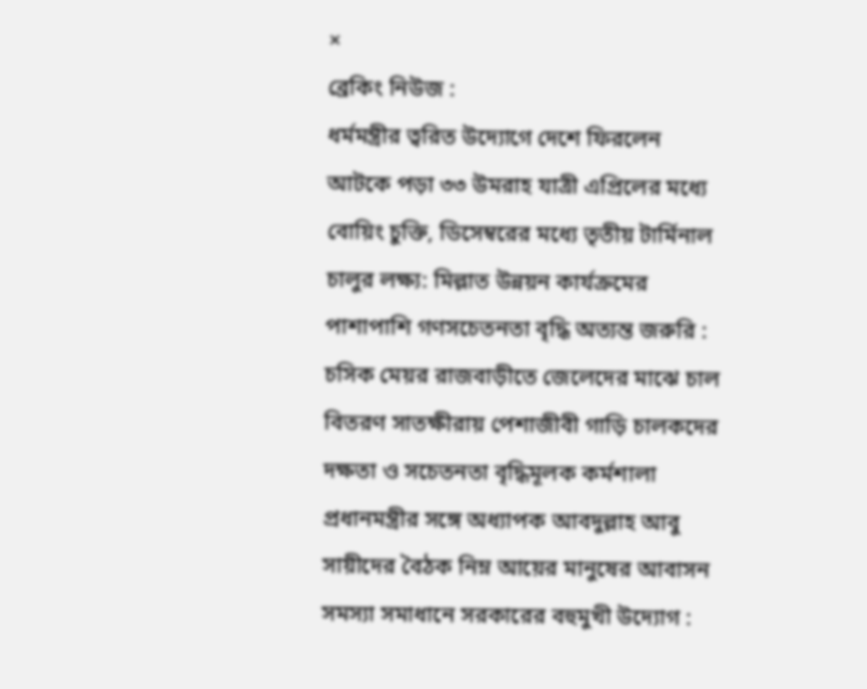×
ব্রেকিং নিউজ :
ধর্মমন্ত্রীর ত্বরিত উদ্যোগে দেশে ফিরলেন আটকে পড়া ৩৩ উমরাহ যাত্রী এপ্রিলের মধ্যে বোয়িং চুক্তি, ডিসেম্বরের মধ্যে তৃতীয় টার্মিনাল চালুর লক্ষ্য: মিল্লাত উন্নয়ন কার্যক্রমের পাশাপাশি গণসচেতনতা বৃদ্ধি অত্যন্ত জরুরি : চসিক মেয়র রাজবাড়ীতে জেলেদের মাঝে চাল বিতরণ সাতক্ষীরায় পেশাজীবী গাড়ি চালকদের দক্ষতা ও সচেতনতা বৃদ্ধিমূলক কর্মশালা প্রধানমন্ত্রীর সঙ্গে অধ্যাপক আবদুল্লাহ আবু সায়ীদের বৈঠক নিম্ন আয়ের মানুষের আবাসন সমস্যা সমাধানে সরকারের বহুমুখী উদ্যোগ :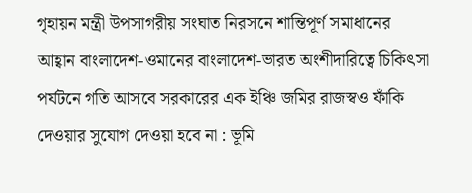গৃহায়ন মন্ত্রী উপসাগরীয় সংঘাত নিরসনে শান্তিপূর্ণ সমাধানের আহ্বান বাংলাদেশ-ওমানের বাংলাদেশ-ভারত অংশীদারিত্বে চিকিৎসা পর্যটনে গতি আসবে সরকারের এক ইঞ্চি জমির রাজস্বও ফাঁকি দেওয়ার সুযোগ দেওয়া হবে না : ভূমি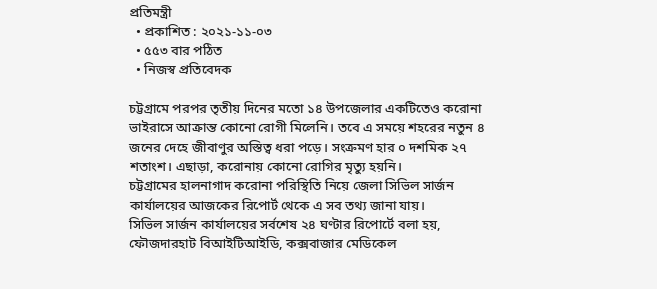প্রতিমন্ত্রী
  • প্রকাশিত : ২০২১-১১-০৩
  • ৫৫৩ বার পঠিত
  • নিজস্ব প্রতিবেদক

চট্টগ্রামে পরপর তৃতীয় দিনের মতো ১৪ উপজেলার একটিতেও করোনা ভাইরাসে আক্রান্ত কোনো রোগী মিলেনি। তবে এ সময়ে শহরের নতুন ৪ জনের দেহে জীবাণুর অস্তিত্ব ধরা পড়ে। সংক্রমণ হার ০ দশমিক ২৭ শতাংশ। এছাড়া, করোনায় কোনো রোগির মৃত্যু হয়নি।
চট্টগ্রামের হালনাগাদ করোনা পরিস্থিতি নিয়ে জেলা সিভিল সার্জন কার্যালয়ের আজকের রিপোর্ট থেকে এ সব তথ্য জানা যায়।
সিভিল সার্জন কার্যালয়ের সর্বশেষ ২৪ ঘণ্টার রিপোর্টে বলা হয়, ফৌজদারহাট বিআইটিআইডি, কক্সবাজার মেডিকেল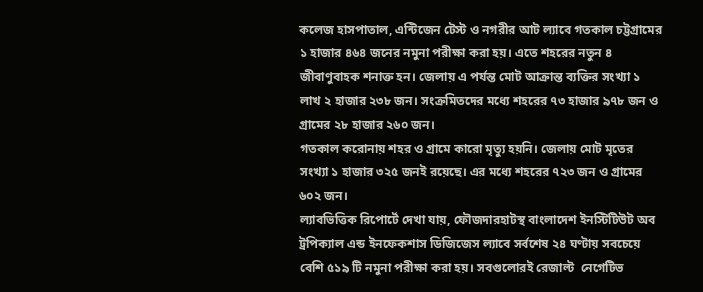কলেজ হাসপাতাল, এন্টিজেন টেস্ট ও নগরীর আট ল্যাবে গতকাল চট্টগ্রামের ১ হাজার ৪৬৪ জনের নমুনা পরীক্ষা করা হয়। এতে শহরের নতুন ৪ জীবাণুবাহক শনাক্ত হন। জেলায় এ পর্যন্ত মোট আক্রান্ত ব্যক্তির সংখ্যা ১ লাখ ২ হাজার ২৩৮ জন। সংক্রমিতদের মধ্যে শহরের ৭৩ হাজার ৯৭৮ জন ও গ্রামের ২৮ হাজার ২৬০ জন।
গতকাল করোনায় শহর ও গ্রামে কারো মৃত্যু হয়নি। জেলায় মোট মৃতের সংখ্যা ১ হাজার ৩২৫ জনই রয়েছে। এর মধ্যে শহরের ৭২৩ জন ও গ্রামের ৬০২ জন।
ল্যাবভিত্তিক রিপোর্টে দেখা যায়, ফৌজদারহাটস্থ বাংলাদেশ ইনস্টিটিউট অব ট্রপিক্যাল এন্ড ইনফেকশাস ডিজিজেস ল্যাবে সর্বশেষ ২৪ ঘণ্টায় সবচেয়ে বেশি ৫১৯ টি নমুনা পরীক্ষা করা হয়। সবগুলোরই রেজাল্ট  নেগেটিভ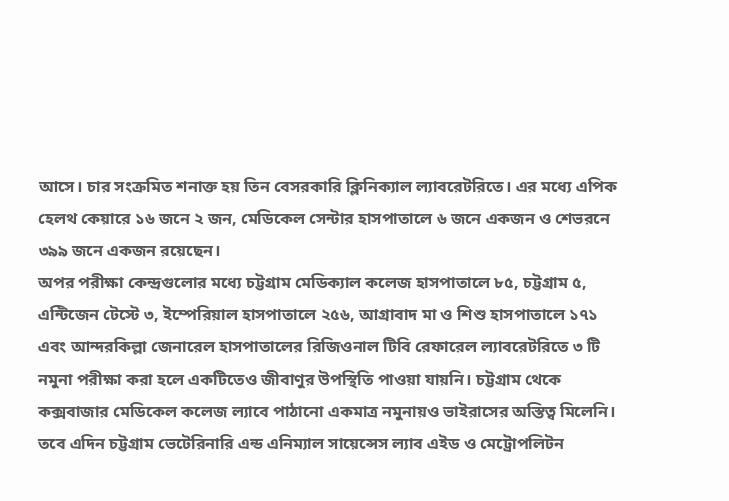আসে। চার সংক্রমিত শনাক্ত হয় তিন বেসরকারি ক্লিনিক্যাল ল্যাবরেটরিতে। এর মধ্যে এপিক হেলথ কেয়ারে ১৬ জনে ২ জন, মেডিকেল সেন্টার হাসপাতালে ৬ জনে একজন ও শেভরনে ৩৯৯ জনে একজন রয়েছেন।
অপর পরীক্ষা কেন্দ্রগুলোর মধ্যে চট্টগ্রাম মেডিক্যাল কলেজ হাসপাতালে ৮৫, চট্টগ্রাম ৫, এন্টিজেন টেস্টে ৩, ইম্পেরিয়াল হাসপাতালে ২৫৬, আগ্রাবাদ মা ও শিশু হাসপাতালে ১৭১ এবং আন্দরকিল্লা জেনারেল হাসপাতালের রিজিওনাল টিবি রেফারেল ল্যাবরেটরিতে ৩ টি নমুনা পরীক্ষা করা হলে একটিতেও জীবাণুর উপস্থিতি পাওয়া যায়নি। চট্টগ্রাম থেকে কক্সবাজার মেডিকেল কলেজ ল্যাবে পাঠানো একমাত্র নমুনায়ও ভাইরাসের অস্তিত্ব মিলেনি।
তবে এদিন চট্টগ্রাম ভেটেরিনারি এন্ড এনিম্যাল সায়েন্সেস ল্যাব এইড ও মেট্রোপলিটন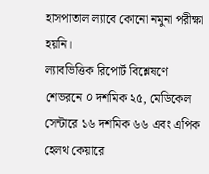হাসপাতাল ল্যাবে কোনো নমুনা পরীক্ষা হয়নি।
ল্যাবভিত্তিক রিপোর্ট বিশ্লেষণে শেভরনে ০ দশমিক ২৫, মেডিকেল সেন্টারে ১৬ দশমিক ৬৬ এবং এপিক হেলথ কেয়ারে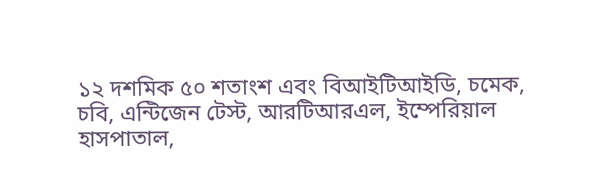১২ দশমিক ৫০ শতাংশ এবং বিআইটিআইডি, চমেক, চবি, এন্টিজেন টেস্ট, আরটিআরএল, ইম্পেরিয়াল হাসপাতাল,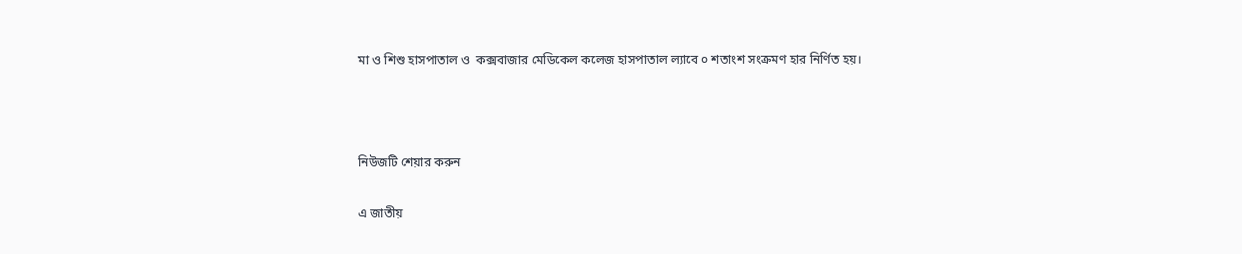মা ও শিশু হাসপাতাল ও  কক্সবাজার মেডিকেল কলেজ হাসপাতাল ল্যাবে ০ শতাংশ সংক্রমণ হার নির্ণিত হয়।



নিউজটি শেয়ার করুন

এ জাতীয়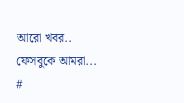আরো খবর..
ফেসবুকে আমরা...
#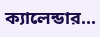ক্যালেন্ডার...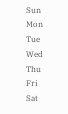Sun
Mon
Tue
Wed
Thu
Fri
Sat